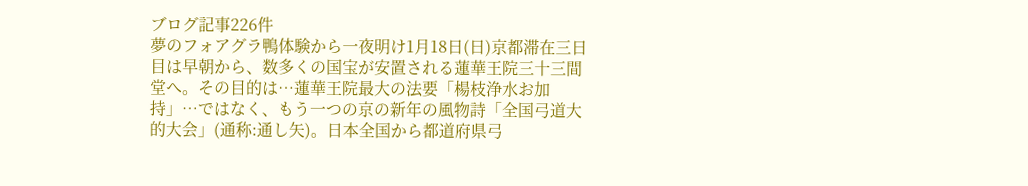ブログ記事226件
夢のフォアグラ鴨体験から一夜明け1月18日(日)京都滞在三日目は早朝から、数多くの国宝が安置される蓮華王院三十三間堂へ。その目的は…蓮華王院最大の法要「楊枝浄水お加持」…ではなく、もう一つの京の新年の風物詩「全国弓道大的大会」(通称:通し矢)。日本全国から都道府県弓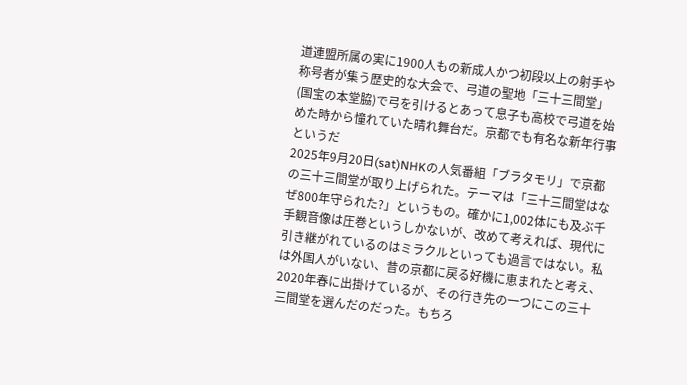道連盟所属の実に1900人もの新成人かつ初段以上の射手や称号者が集う歴史的な大会で、弓道の聖地「三十三間堂」(国宝の本堂脇)で弓を引けるとあって息子も高校で弓道を始めた時から憧れていた晴れ舞台だ。京都でも有名な新年行事というだ
2025年9月20日(sat)NHKの人気番組「ブラタモリ」で京都の三十三間堂が取り上げられた。テーマは「三十三間堂はなぜ800年守られた?」というもの。確かに1,002体にも及ぶ千手観音像は圧巻というしかないが、改めて考えれば、現代に引き継がれているのはミラクルといっても過言ではない。私は外国人がいない、昔の京都に戻る好機に恵まれたと考え、2020年春に出掛けているが、その行き先の一つにこの三十三間堂を選んだのだった。もちろ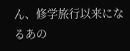ん、修学旅行以来になるあの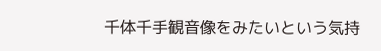千体千手観音像をみたいという気持